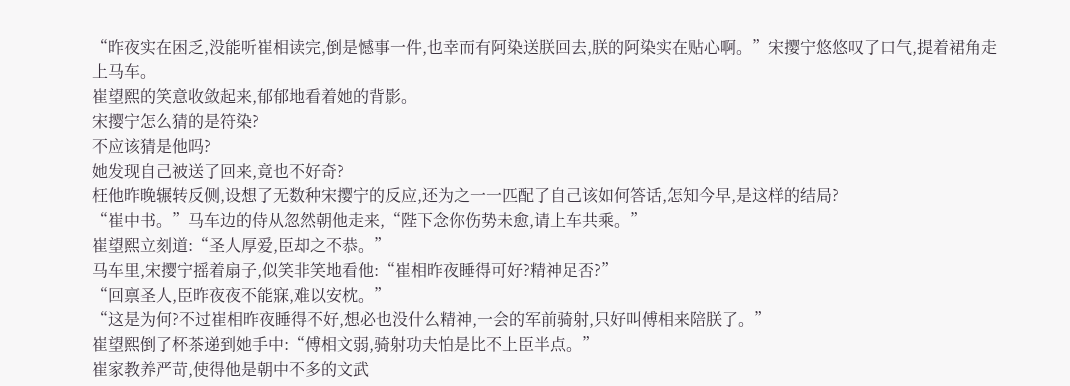“昨夜实在困乏,没能听崔相读完,倒是憾事一件,也幸而有阿染送朕回去,朕的阿染实在贴心啊。”宋撄宁悠悠叹了口气,提着裙角走上马车。
崔望熙的笑意收敛起来,郁郁地看着她的背影。
宋撄宁怎么猜的是符染?
不应该猜是他吗?
她发现自己被送了回来,竟也不好奇?
枉他昨晚辗转反侧,设想了无数种宋撄宁的反应,还为之一一匹配了自己该如何答话,怎知今早,是这样的结局?
“崔中书。”马车边的侍从忽然朝他走来,“陛下念你伤势未愈,请上车共乘。”
崔望熙立刻道:“圣人厚爱,臣却之不恭。”
马车里,宋撄宁摇着扇子,似笑非笑地看他:“崔相昨夜睡得可好?精神足否?”
“回禀圣人,臣昨夜夜不能寐,难以安枕。”
“这是为何?不过崔相昨夜睡得不好,想必也没什么精神,一会的军前骑射,只好叫傅相来陪朕了。”
崔望熙倒了杯茶递到她手中:“傅相文弱,骑射功夫怕是比不上臣半点。”
崔家教养严苛,使得他是朝中不多的文武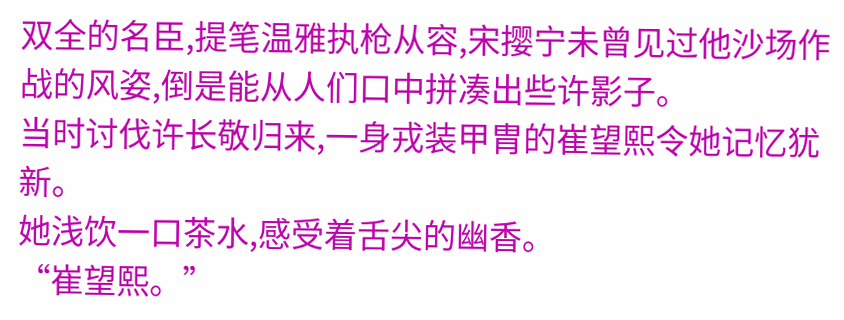双全的名臣,提笔温雅执枪从容,宋撄宁未曾见过他沙场作战的风姿,倒是能从人们口中拼凑出些许影子。
当时讨伐许长敬归来,一身戎装甲胄的崔望熙令她记忆犹新。
她浅饮一口茶水,感受着舌尖的幽香。
“崔望熙。”